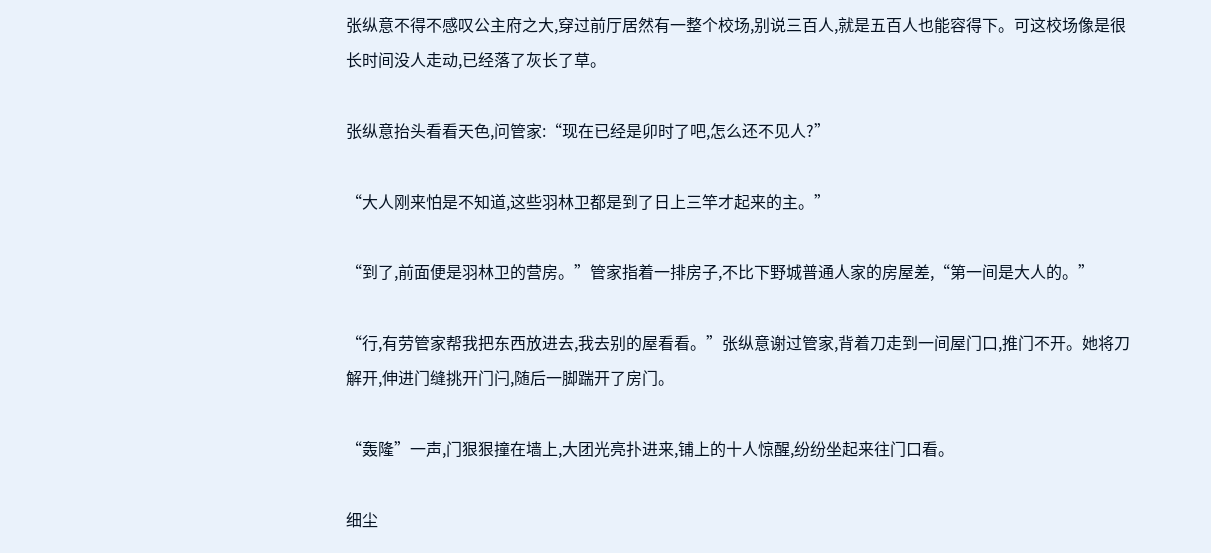张纵意不得不感叹公主府之大,穿过前厅居然有一整个校场,别说三百人,就是五百人也能容得下。可这校场像是很长时间没人走动,已经落了灰长了草。

张纵意抬头看看天色,问管家:“现在已经是卯时了吧,怎么还不见人?”

“大人刚来怕是不知道,这些羽林卫都是到了日上三竿才起来的主。”

“到了,前面便是羽林卫的营房。”管家指着一排房子,不比下野城普通人家的房屋差,“第一间是大人的。”

“行,有劳管家帮我把东西放进去,我去别的屋看看。”张纵意谢过管家,背着刀走到一间屋门口,推门不开。她将刀解开,伸进门缝挑开门闩,随后一脚踹开了房门。

“轰隆”一声,门狠狠撞在墙上,大团光亮扑进来,铺上的十人惊醒,纷纷坐起来往门口看。

细尘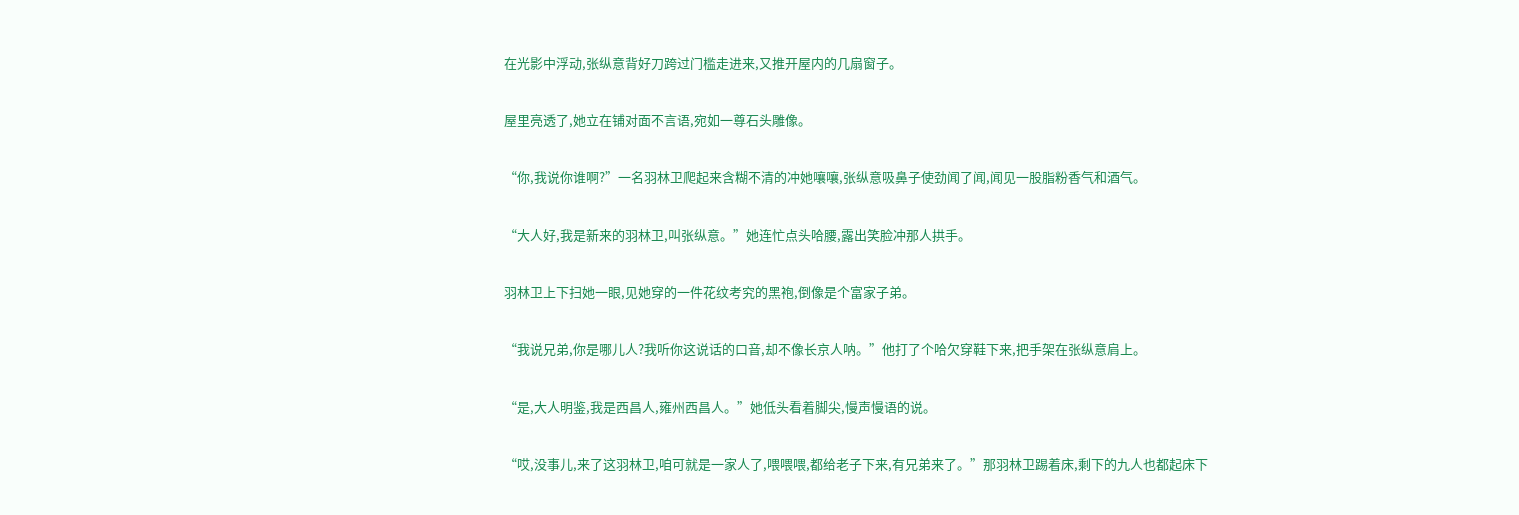在光影中浮动,张纵意背好刀跨过门槛走进来,又推开屋内的几扇窗子。

屋里亮透了,她立在铺对面不言语,宛如一尊石头雕像。

“你,我说你谁啊?”一名羽林卫爬起来含糊不清的冲她嚷嚷,张纵意吸鼻子使劲闻了闻,闻见一股脂粉香气和酒气。

“大人好,我是新来的羽林卫,叫张纵意。”她连忙点头哈腰,露出笑脸冲那人拱手。

羽林卫上下扫她一眼,见她穿的一件花纹考究的黑袍,倒像是个富家子弟。

“我说兄弟,你是哪儿人?我听你这说话的口音,却不像长京人呐。”他打了个哈欠穿鞋下来,把手架在张纵意肩上。

“是,大人明鉴,我是西昌人,雍州西昌人。”她低头看着脚尖,慢声慢语的说。

“哎,没事儿,来了这羽林卫,咱可就是一家人了,喂喂喂,都给老子下来,有兄弟来了。”那羽林卫踢着床,剩下的九人也都起床下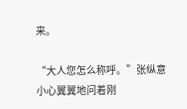来。

“大人您怎么称呼。”张纵意小心翼翼地问着刚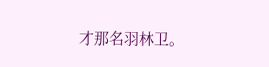才那名羽林卫。